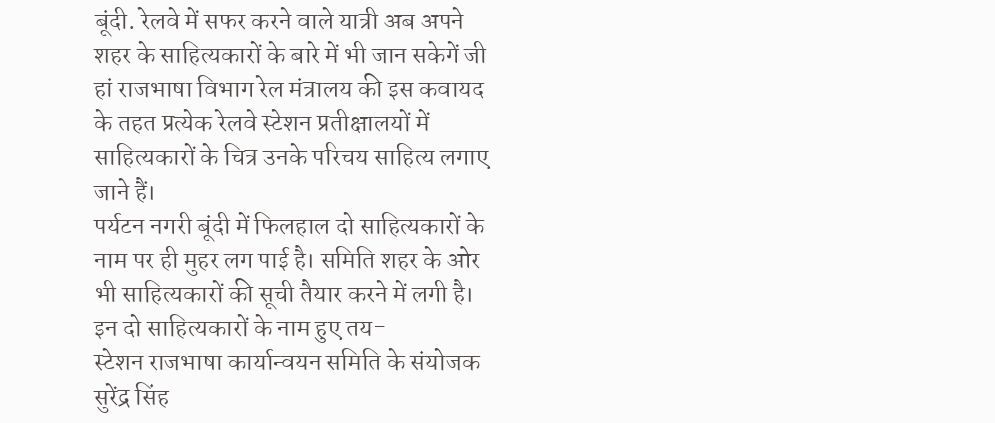बूंदी. रेलवे में सफर करने वाले यात्री अब अपने शहर के साहित्यकारों के बारे में भी जान सकेगें जी हां राजभाषा विभाग रेल मंत्रालय की इस कवायद के तहत प्रत्येक रेलवे स्टेशन प्रतीक्षालयों में साहित्यकारों के चित्र उनके परिचय साहित्य लगाए जाने हैं।
पर्यटन नगरी बूंदी में फिलहाल दो साहित्यकारों के नाम पर ही मुहर लग पाई है। समिति शहर के ओर भी साहित्यकारों की सूची तैयार करने में लगी है।
इन दो साहित्यकारों के नाम हुए तय-
स्टेशन राजभाषा कार्यान्वयन समिति के संयोजक सुरेंद्र सिंह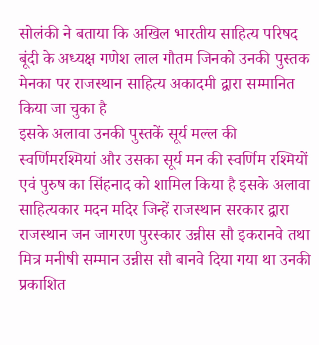सोलंकी ने बताया कि अखिल भारतीय साहित्य परिषद बूंदी के अध्यक्ष गणेश लाल गौतम जिनको उनकी पुस्तक मेनका पर राजस्थान साहित्य अकादमी द्वारा सम्मानित किया जा चुका है
इसके अलावा उनकी पुस्तकें सूर्य मल्ल की स्वर्णिमरश्मियां और उसका सूर्य मन की स्वर्णिम रश्मियों एवं पुरुष का सिंहनाद को शामिल किया है इसके अलावा साहित्यकार मदन मदिर जिन्हें राजस्थान सरकार द्वारा राजस्थान जन जागरण पुरस्कार उन्नीस सौ इकरानवे तथा मित्र मनीषी सम्मान उन्नीस सौ बानवे दिया गया था उनकी प्रकाशित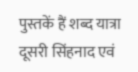पुस्तकें हैं शब्द यात्रा दूसरी सिंहनाद एवं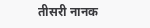तीसरी नानक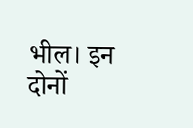भील। इन दोनों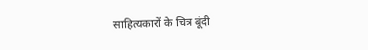साहित्यकारों के चित्र बूंदी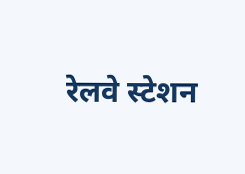रेलवे स्टेशन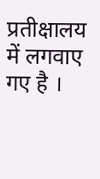प्रतीक्षालय में लगवाए गए है ।